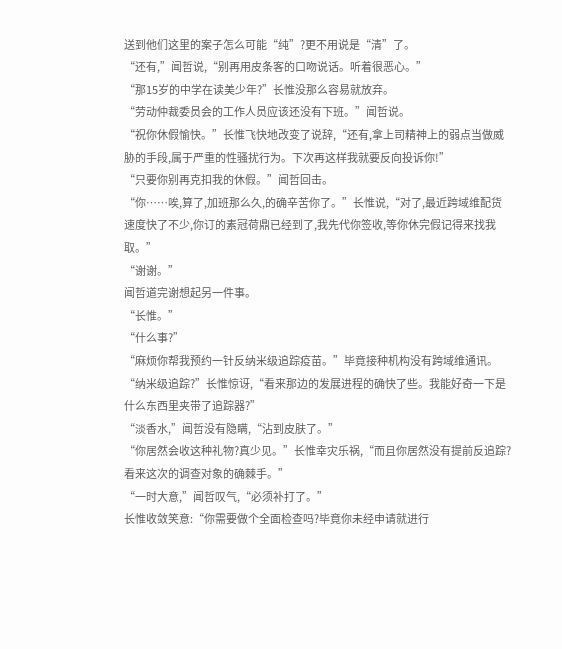送到他们这里的案子怎么可能“纯”?更不用说是“清”了。
“还有,”闻哲说,“别再用皮条客的口吻说话。听着很恶心。”
“那15岁的中学在读美少年?”长惟没那么容易就放弃。
“劳动仲裁委员会的工作人员应该还没有下班。”闻哲说。
“祝你休假愉快。”长惟飞快地改变了说辞,“还有,拿上司精神上的弱点当做威胁的手段,属于严重的性骚扰行为。下次再这样我就要反向投诉你!”
“只要你别再克扣我的休假。”闻哲回击。
“你……唉,算了,加班那么久,的确辛苦你了。”长惟说,“对了,最近跨域维配货速度快了不少,你订的素冠荷鼎已经到了,我先代你签收,等你休完假记得来找我取。”
“谢谢。”
闻哲道完谢想起另一件事。
“长惟。”
“什么事?”
“麻烦你帮我预约一针反纳米级追踪疫苗。”毕竟接种机构没有跨域维通讯。
“纳米级追踪?”长惟惊讶,“看来那边的发展进程的确快了些。我能好奇一下是什么东西里夹带了追踪器?”
“淡香水,”闻哲没有隐瞒,“沾到皮肤了。”
“你居然会收这种礼物?真少见。”长惟幸灾乐祸,“而且你居然没有提前反追踪?看来这次的调查对象的确棘手。”
“一时大意,”闻哲叹气,“必须补打了。”
长惟收敛笑意:“你需要做个全面检查吗?毕竟你未经申请就进行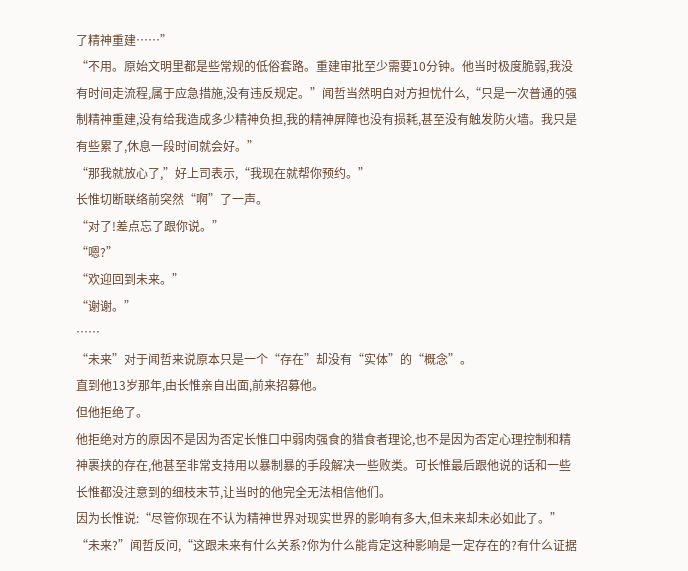了精神重建……”
“不用。原始文明里都是些常规的低俗套路。重建审批至少需要10分钟。他当时极度脆弱,我没有时间走流程,属于应急措施,没有违反规定。”闻哲当然明白对方担忧什么,“只是一次普通的强制精神重建,没有给我造成多少精神负担,我的精神屏障也没有损耗,甚至没有触发防火墙。我只是有些累了,休息一段时间就会好。”
“那我就放心了,”好上司表示,“我现在就帮你预约。”
长惟切断联络前突然“啊”了一声。
“对了!差点忘了跟你说。”
“嗯?”
“欢迎回到未来。”
“谢谢。”
……
“未来”对于闻哲来说原本只是一个“存在”却没有“实体”的“概念”。
直到他13岁那年,由长惟亲自出面,前来招募他。
但他拒绝了。
他拒绝对方的原因不是因为否定长惟口中弱肉强食的猎食者理论,也不是因为否定心理控制和精神裹挟的存在,他甚至非常支持用以暴制暴的手段解决一些败类。可长惟最后跟他说的话和一些长惟都没注意到的细枝末节,让当时的他完全无法相信他们。
因为长惟说:“尽管你现在不认为精神世界对现实世界的影响有多大,但未来却未必如此了。”
“未来?”闻哲反问,“这跟未来有什么关系?你为什么能肯定这种影响是一定存在的?有什么证据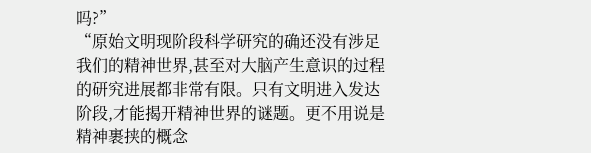吗?”
“原始文明现阶段科学研究的确还没有涉足我们的精神世界,甚至对大脑产生意识的过程的研究进展都非常有限。只有文明进入发达阶段,才能揭开精神世界的谜题。更不用说是精神裹挟的概念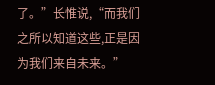了。”长惟说,“而我们之所以知道这些,正是因为我们来自未来。”